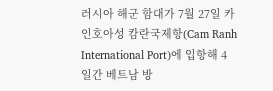러시아 해군 함대가 7월 27일 카인호아성 캄란국제항(Cam Ranh International Port)에 입항해 4일간 베트남 방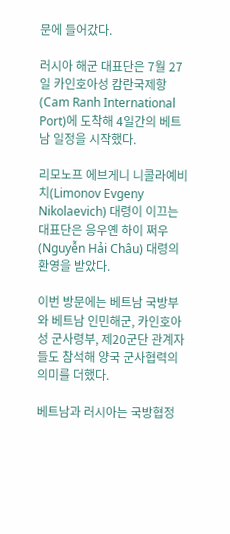문에 들어갔다.

러시아 해군 대표단은 7월 27일 카인호아성 캄란국제항(Cam Ranh International Port)에 도착해 4일간의 베트남 일정을 시작했다.

리모노프 에브게니 니콜라예비치(Limonov Evgeny Nikolaevich) 대령이 이끄는 대표단은 응우옌 하이 쩌우(Nguyễn Hải Châu) 대령의 환영을 받았다.

이번 방문에는 베트남 국방부와 베트남 인민해군, 카인호아성 군사령부, 제20군단 관계자들도 참석해 양국 군사협력의 의미를 더했다.

베트남과 러시아는 국방협정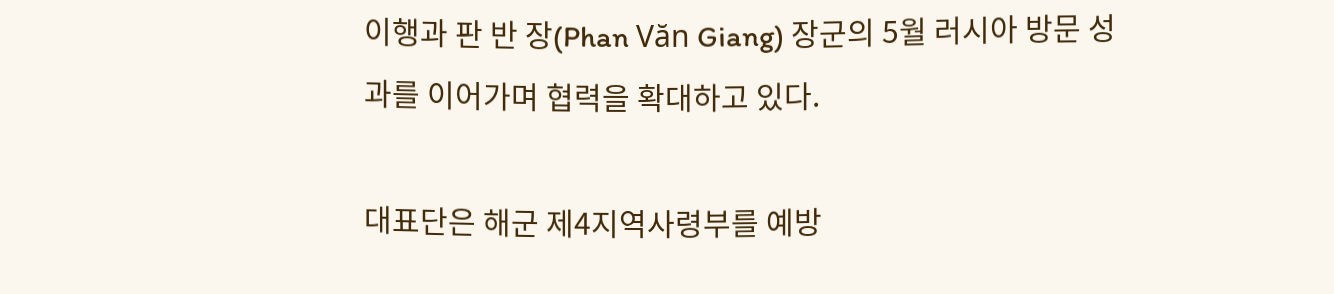이행과 판 반 장(Phan Văn Giang) 장군의 5월 러시아 방문 성과를 이어가며 협력을 확대하고 있다.

대표단은 해군 제4지역사령부를 예방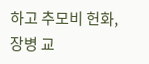하고 추모비 헌화, 장병 교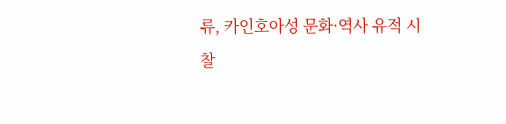류, 카인호아성 문화·역사 유적 시찰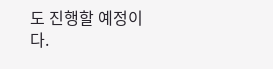도 진행할 예정이다.